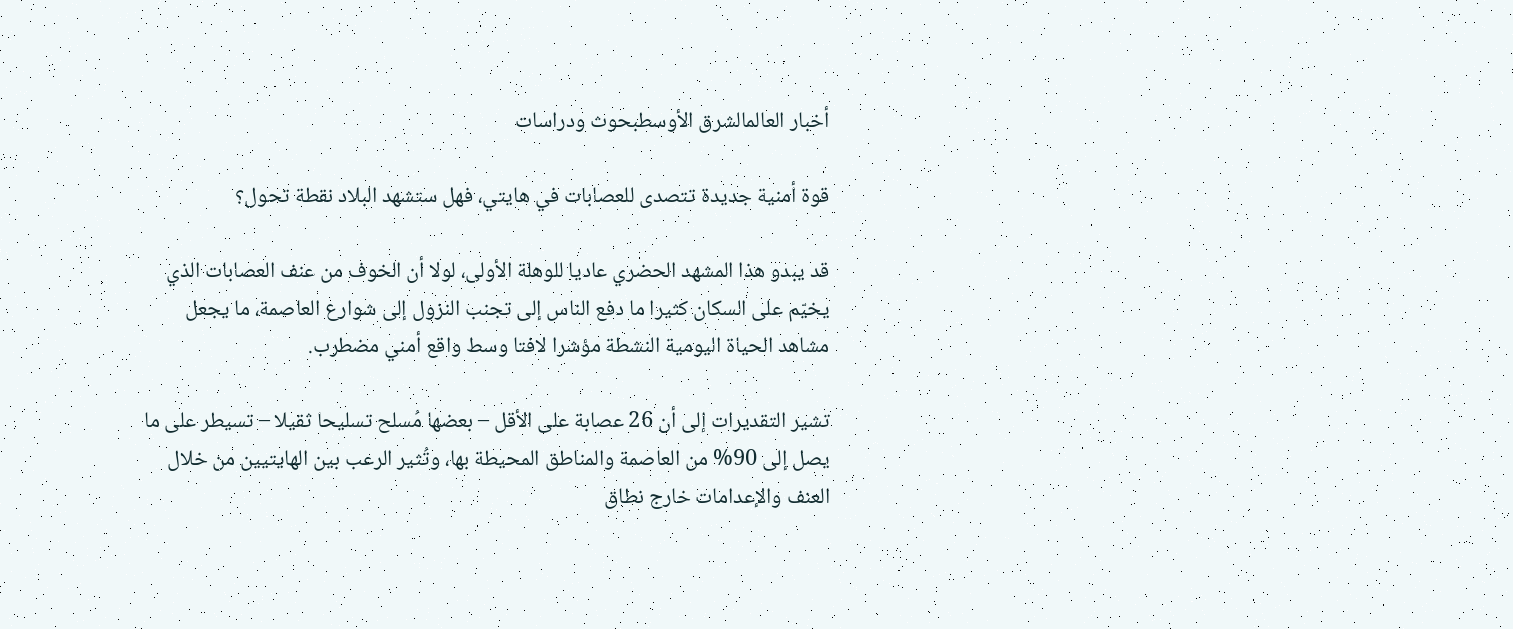أخبار العالمالشرق الأوسطبحوث ودراسات

قوة أمنية جديدة تتصدى للعصابات في هايتي، فهل ستشهد البلاد نقطة تحول؟

قد يبدو هذا المشهد الحضري عاديا للوهلة الأولى، لولا أن الخوف من عنف العصابات الذي يخيّم على السكان كثيرا ما دفع الناس إلى تجنب النزول إلى شوارع العاصمة، ما يجعل مشاهد الحياة اليومية النشطة مؤشرا لافتا وسط واقع أمني مضطرب.

تشير التقديرات إلى أن 26 عصابة على الأقل – بعضها مُسلح تسليحا ثقيلا – تسيطر على ما يصل إلى 90% من العاصمة والمناطق المحيطة بها، وتُثير الرعب بين الهايتيين من خلال العنف والإعدامات خارج نطاق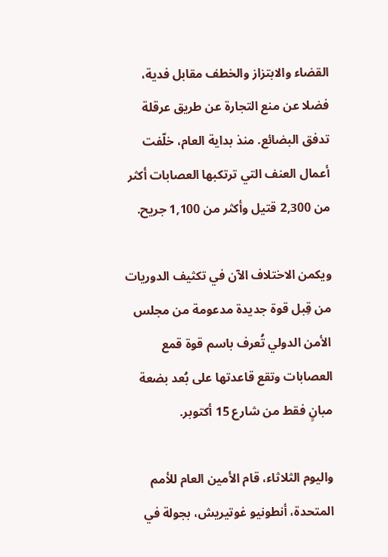القضاء والابتزاز والخطف مقابل فدية، فضلا عن منع التجارة عن طريق عرقلة تدفق البضائع. منذ بداية العام، خلّفت أعمال العنف التي ترتكبها العصابات أكثر من 2,300 قتيل وأكثر من 1,100 جريح.

ويكمن الاختلاف الآن في تكثيف الدوريات من قِبل قوة جديدة مدعومة من مجلس الأمن الدولي تُعرف باسم قوة قمع العصابات وتقع قاعدتها على بُعد بضعة مبانٍ فقط من شارع 15 أكتوبر.

واليوم الثلاثاء، قام الأمين العام للأمم المتحدة، أنطونيو غوتيريش، بجولة في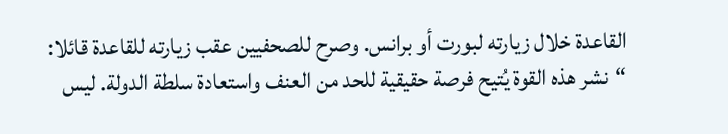القاعدة خلال زيارته لبورت أو برانس. وصرح للصحفيين عقب زيارته للقاعدة قائلا: “نشر هذه القوة يُتيح فرصة حقيقية للحد من العنف واستعادة سلطة الدولة. ليس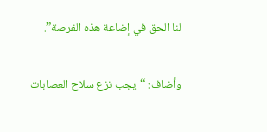لنا الحق في إضاعة هذه الفرصة”.

وأضاف: “يجب نزع سلاح العصابات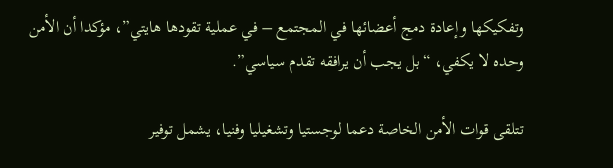وتفكيكها وإعادة دمج أعضائها في المجتمع – في عملية تقودها هايتي”، مؤكدا أن الأمن وحده لا يكفي، “بل يجب أن يرافقه تقدم سياسي”.

تتلقى قوات الأمن الخاصة دعما لوجستيا وتشغيليا وفنيا، يشمل توفير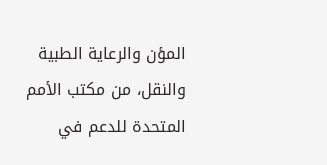المؤن والرعاية الطبية والنقل، من مكتب الأمم المتحدة للدعم في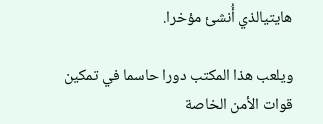هايتيالذي أُنشئ مؤخرا.

ويلعب هذا المكتب دورا حاسما في تمكين قوات الأمن الخاصة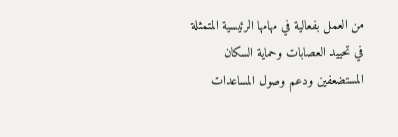من العمل بفعالية في مهامها الرئيسية المتمثلة في تحييد العصابات وحماية السكان المستضعفين ودعم وصول المساعدات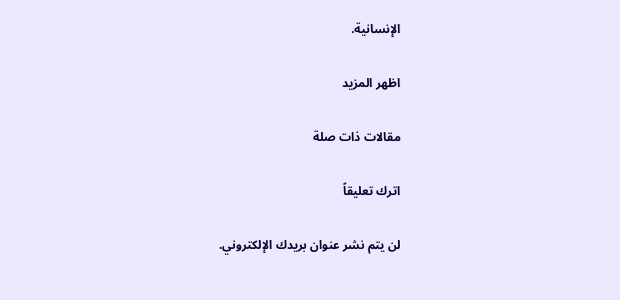الإنسانية.

اظهر المزيد

مقالات ذات صلة

اترك تعليقاً

لن يتم نشر عنوان بريدك الإلكتروني.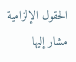الحقول الإلزامية مشار إليها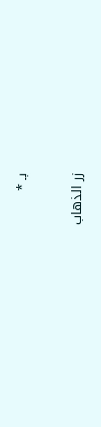بـ *


زر الذهاب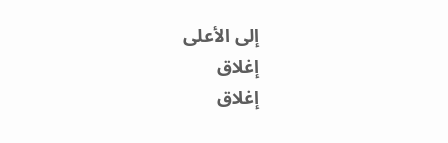إلى الأعلى
إغلاق
إغلاق